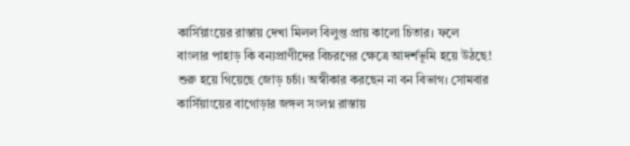কার্সিয়াংয়ের রাস্তায় দেখা মিলল বিলুপ্ত প্রায় কালো চিতার। ফলে বাংলার পাহাড় কি বন্যপ্রাণীদের বিচরণের ক্ষেত্রে আদর্শভূমি হয়ে উঠছে! শুরু হয়ে গিয়েছে জোড় চর্চা। অস্বীকার করছেন না বন বিভাগ। সোমবার কার্সিয়াংয়ের বাগোড়ার জঙ্গল সংলগ্ন রাস্তায়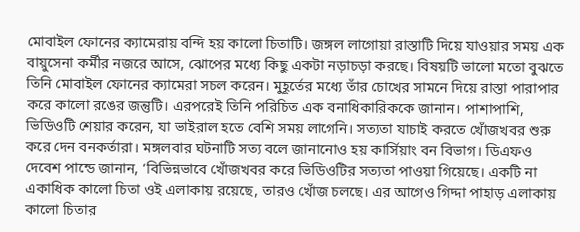মোবাইল ফোনের ক্যামেরায় বন্দি হয় কালো চিতাটি। জঙ্গল লাগোয়া রাস্তাটি দিয়ে যাওয়ার সময় এক বায়ুসেনা কর্মীর নজরে আসে, ঝোপের মধ্যে কিছু একটা নড়াচড়া করছে। বিষয়টি ভালো মতো বুঝতে তিনি মোবাইল ফোনের ক্যামেরা সচল করেন। মুহূর্তের মধ্যে তাঁর চোখের সামনে দিয়ে রাস্তা পারাপার করে কালো রঙের জন্তুটি। এরপরেই তিনি পরিচিত এক বনাধিকারিককে জানান। পাশাপাশি, ভিডিওটি শেয়ার করেন, যা ভাইরাল হতে বেশি সময় লাগেনি। সত্যতা যাচাই করতে খোঁজখবর শুরু করে দেন বনকর্তারা। মঙ্গলবার ঘটনাটি সত্য বলে জানানোও হয় কার্সিয়াং বন বিভাগ। ডিএফও দেবেশ পান্ডে জানান, ‘বিভিন্নভাবে খোঁজখবর করে ভিডিওটির সত্যতা পাওয়া গিয়েছে। একটি না একাধিক কালো চিতা ওই এলাকায় রয়েছে, তারও খোঁজ চলছে। এর আগেও গিদ্দা পাহাড় এলাকায় কালো চিতার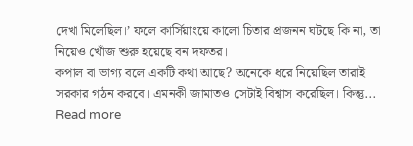দেখা মিলেছিল।’ ফলে কার্সিয়াংয়ে কালো চিতার প্রজনন ঘটছে কি না, তা নিয়েও খোঁজ শুরু হয়েছে বন দফতর।
কপাল বা ভাগ্য বলে একটি কথা আছে? অনেকে ধরে নিয়েছিল তারাই সরকার গঠন করবে। এমনকী জামাতও সেটাই বিশ্বাস করেছিল। কিন্তু...
Read more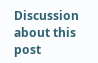Discussion about this post